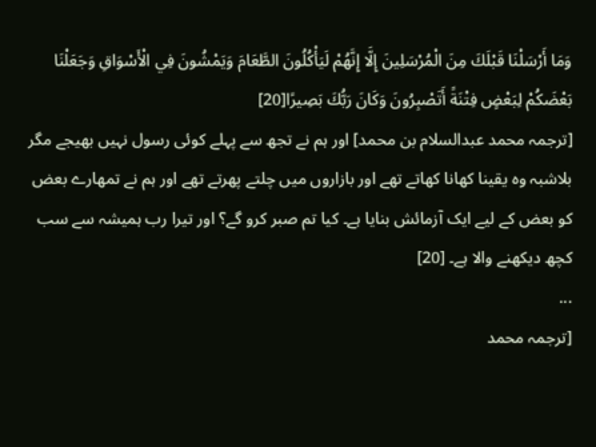وَمَا أَرْسَلْنَا قَبْلَكَ مِنَ الْمُرْسَلِينَ إِلَّا إِنَّهُمْ لَيَأْكُلُونَ الطَّعَامَ وَيَمْشُونَ فِي الْأَسْوَاقِ وَجَعَلْنَا بَعْضَكُمْ لِبَعْضٍ فِتْنَةً أَتَصْبِرُونَ وَكَانَ رَبُّكَ بَصِيرًا[20]
[ترجمہ محمد عبدالسلام بن محمد] اور ہم نے تجھ سے پہلے کوئی رسول نہیں بھیجے مگر بلاشبہ وہ یقینا کھانا کھاتے تھے اور بازاروں میں چلتے پھرتے تھے اور ہم نے تمھارے بعض کو بعض کے لیے ایک آزمائش بنایا ہے۔ کیا تم صبر کرو گے؟ اور تیرا رب ہمیشہ سے سب کچھ دیکھنے والا ہے۔ [20]
...
[ترجمہ محمد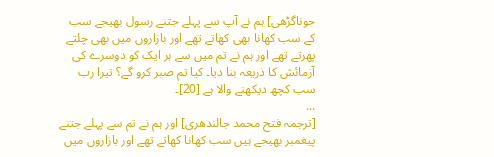جوناگڑھی] ہم نے آپ سے پہلے جتنے رسول بھیجے سب کے سب کھانا بھی کھاتے تھے اور بازاروں میں بھی چلتے پھرتے تھے اور ہم نے تم میں سے ہر ایک کو دوسرے کی آزمائش کا ذریعہ بنا دیا۔ کیا تم صبر کرو گے؟ تیرا رب سب کچھ دیکھنے والا ہے [20]۔
...
[ترجمہ فتح محمد جالندھری] اور ہم نے تم سے پہلے جتنے پیغمبر بھیجے ہیں سب کھانا کھاتے تھے اور بازاروں میں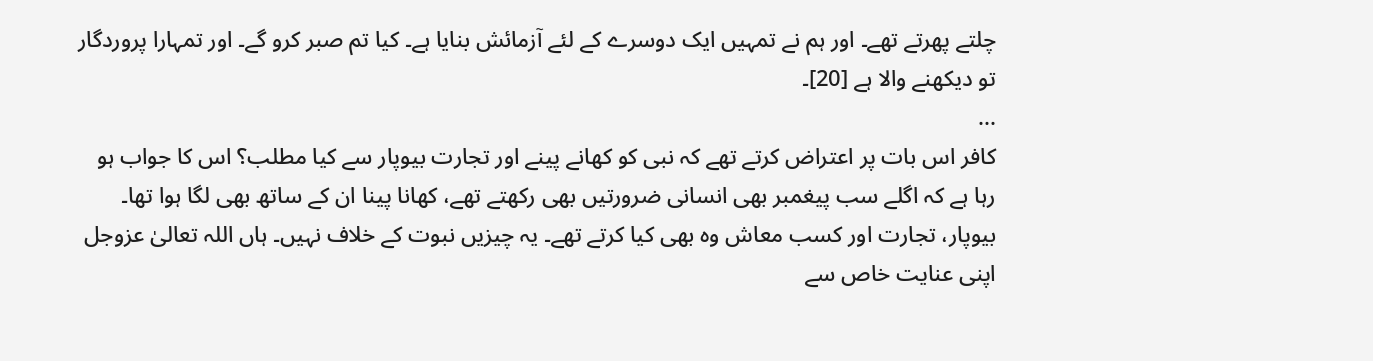چلتے پھرتے تھے۔ اور ہم نے تمہیں ایک دوسرے کے لئے آزمائش بنایا ہے۔ کیا تم صبر کرو گے۔ اور تمہارا پروردگار تو دیکھنے والا ہے [20]۔
...
کافر اس بات پر اعتراض کرتے تھے کہ نبی کو کھانے پینے اور تجارت بیوپار سے کیا مطلب؟ اس کا جواب ہو رہا ہے کہ اگلے سب پیغمبر بھی انسانی ضرورتیں بھی رکھتے تھے، کھانا پینا ان کے ساتھ بھی لگا ہوا تھا۔ بیوپار، تجارت اور کسب معاش وہ بھی کیا کرتے تھے۔ یہ چیزیں نبوت کے خلاف نہیں۔ ہاں اللہ تعالیٰ عزوجل اپنی عنایت خاص سے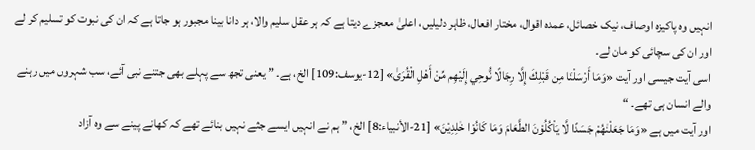انہیں وہ پاکیزہ اوصاف، نیک خصائل، عمدہ اقوال، مختار افعال، ظاہر دلیلیں، اعلیٰ معجزے دیتا ہے کہ ہر عقل سلیم والا، ہر دانا بینا مجبور ہو جاتا ہے کہ ان کی نبوت کو تسلیم کر لے اور ان کی سچائی کو مان لے۔
اسی آیت جیسی اور آیت «وَمَا أَرْسَلْنَا مِن قَبْلِكَ إِلَّا رِجَالًا نُّوحِي إِلَيْهِم مِّنْ أَهْلِ الْقُرَىٰ» [12-يوسف:109] الخ، ہے۔ ” یعنی تجھ سے پہلے بھی جتنے نبی آئے، سب شہروں میں رہنے والے انسان ہی تھے۔ “
اور آیت میں ہے «وَمَا جَعَلْنٰهُمْ جَسَدًا لَّا يَاْكُلُوْنَ الطَّعَامَ وَمَا كَانُوْا خٰلِدِيْنَ» [21-الأنبياء:8] الخ، ” ہم نے انہیں ایسے جثے نہیں بنائے تھے کہ کھانے پینے سے وہ آزاد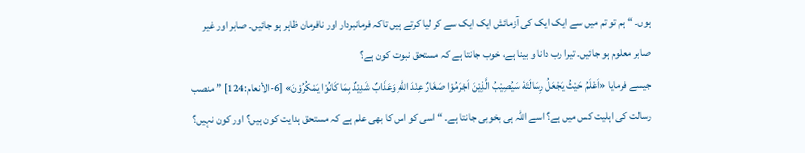ہوں۔ “ ہم تو تم میں سے ایک ایک کی آزمائش ایک ایک سے کر لیا کرتے ہیں تاکہ فرمانبردار اور نافرمان ظاہر ہو جائیں۔ صابر اور غیر صابر معلوم ہو جائیں۔ تیرا رب دانا و بینا ہے، خوب جانتا ہے کہ مستحق نبوت کون ہے؟
جیسے فرمایا «اَعْلَمُ حَيْثُ يَجْعَلُ رِسَالَتَهٗ سَيُصِيْبُ الَّذِيْنَ اَجْرَمُوْا صَغَارٌ عِنْدَ اللّٰهِ وَعَذَابٌ شَدِيْدٌ بِمَا كَانُوْا يَمْكُرُوْنَ» [6-الأنعام:124] ” منصب رسالت کی اہلیت کس میں ہے؟ اسے اللہ ہی بخوبی جانتا ہے۔ “ اسی کو اس کا بھی علم ہے کہ مستحق ہدایت کون ہیں؟ اور کون نہیں؟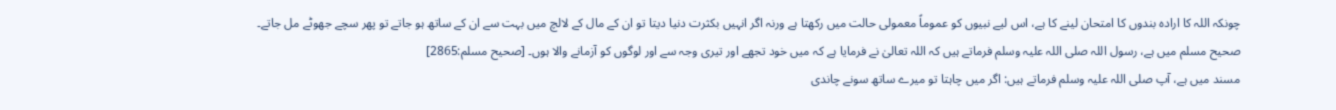چونکہ اللہ کا ارادہ بندوں کا امتحان لینے کا ہے، اس لیے نبیوں کو عموماً معمولی حالت میں رکھتا ہے ورنہ اگر انہیں بکثرت دنیا دیتا تو ان کے مال کے لالچ میں بہت سے ان کے ساتھ ہو جاتے تو پھر سچے جھوٹے مل جاتے۔
صحیح مسلم میں ہے، رسول اللہ صلی اللہ علیہ وسلم فرماتے ہیں کہ اللہ تعالیٰ نے فرمایا ہے کہ میں خود تجھے اور تیری وجہ سے اور لوگوں کو آزمانے والا ہوں۔ [صحیح مسلم:2865]
مسند میں ہے، آپ صلی اللہ علیہ وسلم فرماتے ہیں: اگر میں چاہتا تو میرے ساتھ سونے چاندی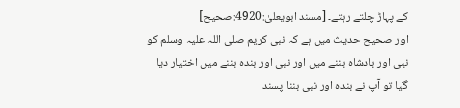کے پہاڑ چلتے رہتے۔ [مسند ابویعلیٰ:4920:صحیح]
اور صحیح حدیث میں ہے کہ نبی کریم صلی اللہ علیہ وسلم کو نبی اور بادشاہ بننے میں اور نبی اور بندہ بننے میں اختیار دیا گیا تو آپ نے بندہ اور نبی بننا پسند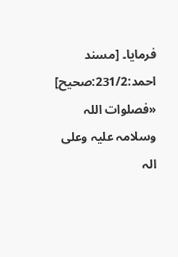فرمایا۔ [مسند احمد:231/2:صحیح] «فصلوات اللہ وسلامہ علیہ وعلی الہ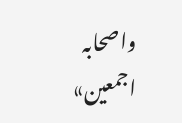واصحابہ اجمعین»